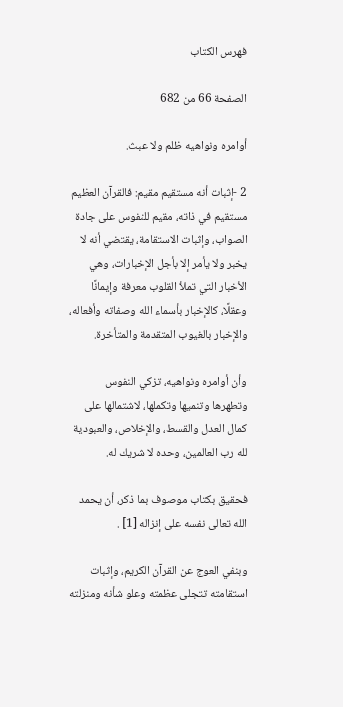فهرس الكتاب

الصفحة 66 من 682

أوامره ونواهيه ظلم ولا عبث.

2 -إثبات أنه مستقيم مقيم: فالقرآن العظيم مستقيم في ذاته، مقيم للنفوس على جادة الصواب، وإثبات الاستقامة، يقتضي أنه لا يخبر ولا يأمر إلا بأجل الإخبارات، وهي الأخبار التي تملأ القلوب معرفة وإيمانًا وعقلًا، كالإخبار بأسماء الله وصفاته وأفعاله، والإخبار بالغيوب المتقدمة والمتأخرة.

وأن أوامره ونواهيه، تزكي النفوس وتطهرها وتنميها وتكملها، لاشتمالها على كمال العدل والقسط، والإخلاص، والعبودية لله رب العالمين، وحده لا شريك له.

فحقيق بكتاب موصوف بما ذكر، أن يحمد الله تعالى نفسه على إنزاله [1] .

وبنفي العوج عن القرآن الكريم، وإثبات استقامته تتجلى عظمته وعلو شأنه ومنزلته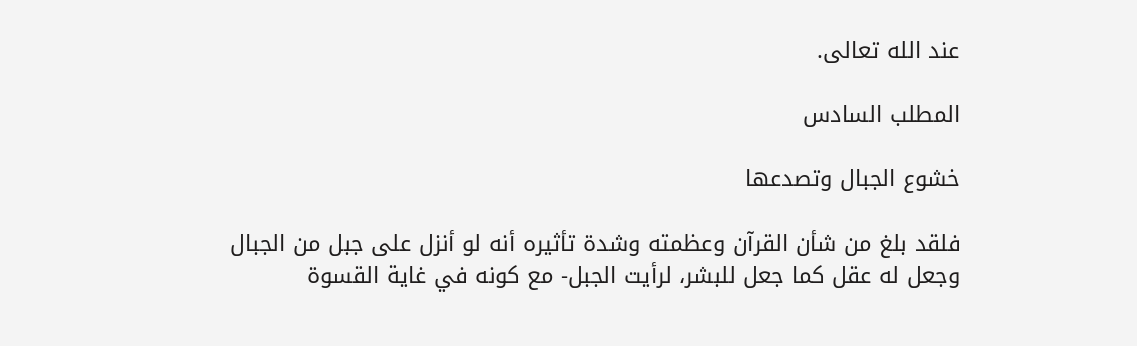عند الله تعالى.

المطلب السادس

خشوع الجبال وتصدعها

فلقد بلغ من شأن القرآن وعظمته وشدة تأثيره أنه لو أنزل على جبل من الجبال وجعل له عقل كما جعل للبشر، لرأيت الجبل- مع كونه في غاية القسوة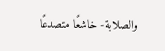والصلابة- خاشعًا متصدعًا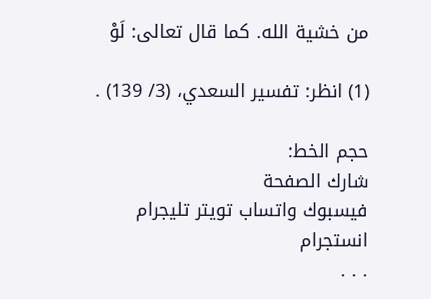من خشية الله. كما قال تعالى: لَوْ

(1) انظر: تفسير السعدي، (3/ 139) .

حجم الخط:
شارك الصفحة
فيسبوك واتساب تويتر تليجرام انستجرام
. . .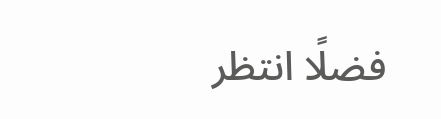فضلًا انتظر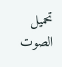تحميل الصوت